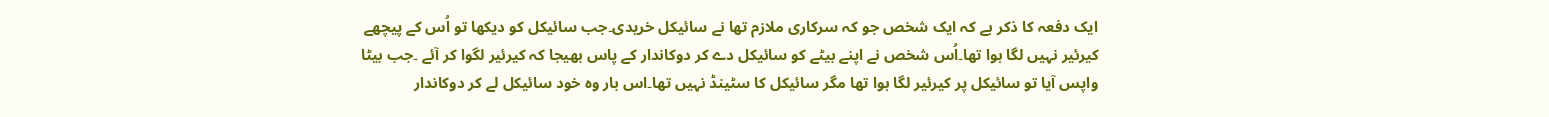ایک دفعہ کا ذکر ہے کہ ایک شخص جو کہ سرکاری ملازم تھا نے سائیکل خریدی۔جب سائیکل کو دیکھا تو اُس کے پیچھے کیرئیر نہیں لگا ہوا تھا۔اُس شخص نے اپنے بیٹے کو سائیکل دے کر دوکاندار کے پاس بھیجا کہ کیرئیر لگوا کر آئے ۔جب بیٹا واپس آیا تو سائیکل پر کیرئیر لگا ہوا تھا مگر سائیکل کا سٹینڈ نہیں تھا۔اس بار وہ خود سائیکل لے کر دوکاندار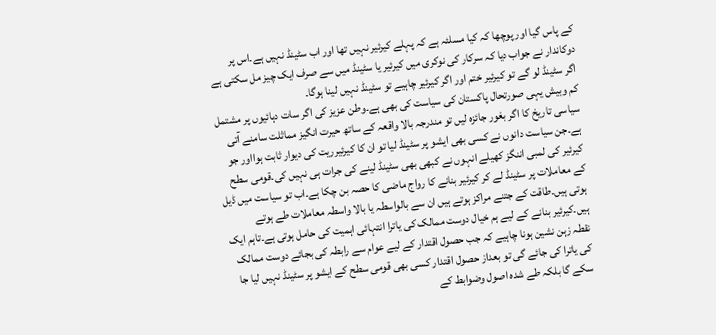کے پاس گیا اور پوچھا کہ کیا مسلئہ ہے کہ پہلے کیرئیر نہیں تھا اور اب سٹینڈ نہیں ہے۔اس پر دوکاندار نے جواب دیا کہ سرکار کی نوکری میں کیرئیر یا سٹینڈ میں سے صرف ایک چیز مل سکتی ہے اگر سٹینڈ لو گے تو کیرئیر ختم اور اگر کیرئیر چاہیے تو سٹینڈ نہیں لینا ہوگا۔
کم وبیش یہی صورتحال پاکستان کی سیاست کی بھی ہے۔وطن عزیز کی اگر سات دہائیوں پر مشتمل سیاسی تاریخ کا اگر بغور جائزہ لیں تو مندرجہ بالا واقعہ کے ساتھ حیرت انگیز مماثلت سامنے آتی ہے۔جن سیاست دانوں نے کسی بھی ایشو پر سٹینڈ لیا تو ان کا کیرئیرریت کی دیوار ثابت ہوااور جو کیرئیر کی لمبی اننگز کھیلے انہوں نے کبھی بھی سٹینڈ لینے کی جرات ہی نہیں کی۔قومی سطح کے معاملات پر سٹینڈ لے کر کیرئیر بنانے کا رواج ماضی کا حصہ بن چکا ہے۔اب تو سیاست میں ڈیل ہوتی ہیں۔طاقت کے جتنے مراکز ہوتے ہیں ان سے بالواسطہ یا بالا واسطہ معاملات طے ہوتے ہیں۔کیرئیر بنانے کے لیے ہم خیال دوست ممالک کی یاترا انتہائی اہمیت کی حامل ہوتی ہے۔تاہم ایک نقطہ زہن نشین ہونا چاہیے کہ جب حصول اقتدار کے لیے عوام سے رابطہ کی بجائے دوست ممالک کی یاترا کی جائے گی تو بعداز حصول اقتدار کسی بھی قومی سطح کے ایشو پر سٹینڈ نہیں لیا جا سکے گا بلکہ طے شدہ اصول وضوابط کے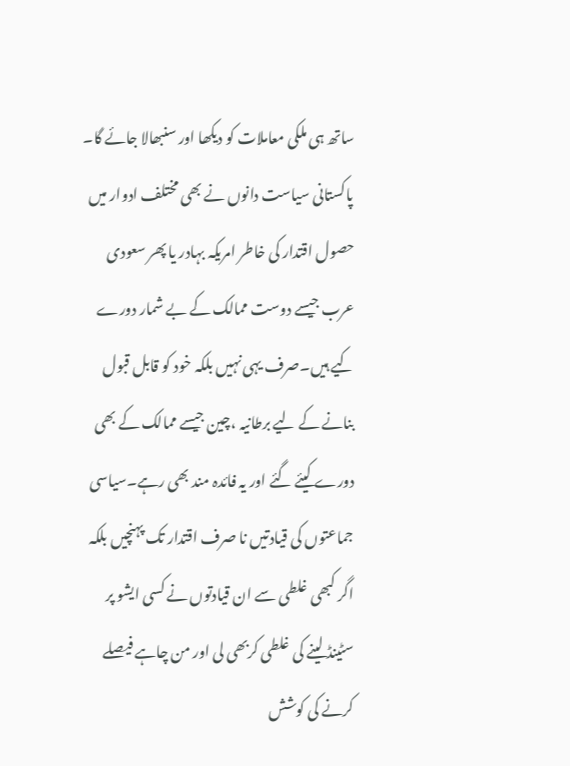ساتھ ہی ملکی معاملات کو دیکھا اور سنبھالا جائے گا۔
پاکستانی سیاست دانوں نے بھی مختلف ادوار میں حصول اقتدار کی خاطر امریکہ بہادر یا پھر سعودی عرب جیسے دوست ممالک کے بے شمار دورے کیے ہیں۔صرف یہی نہیں بلکہ خود کو قابل قبول بنانے کے لیے برطانیہ ،چین جیسے ممالک کے بھی دورے کیئے گئے اور یہ فائدہ مند بھی رہے۔سیاسی جماعتوں کی قیادتیں نا صرف اقتدار تک پہنچیں بلکہ اگر کبھی غلطی سے ان قیادتوں نے کسی ایشو پر سٹینڈ لینے کی غلطی کربھی لی اور من چاہے فیصلے کرنے کی کوشش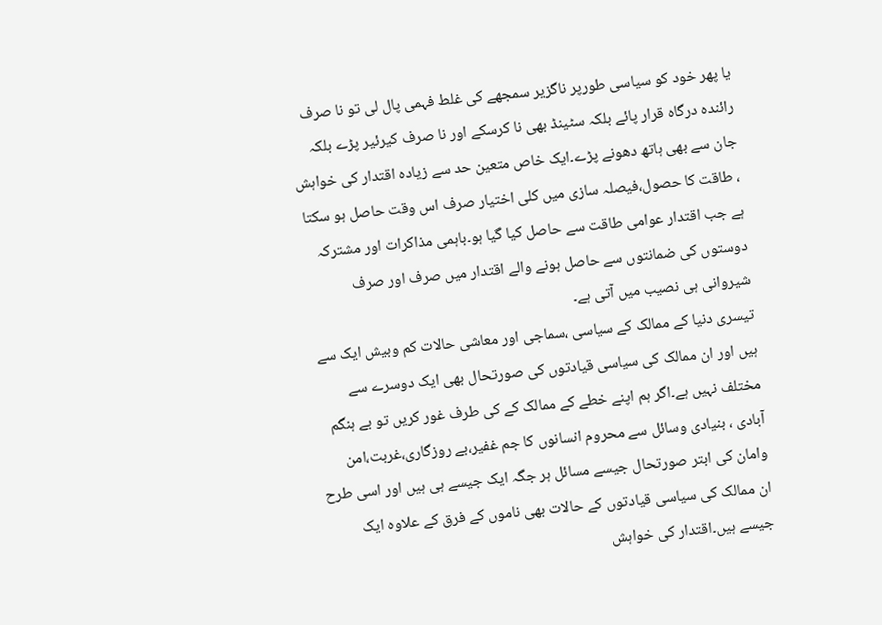یا پھر خود کو سیاسی طورپر ناگزیر سمجھے کی غلط فہمی پال لی تو نا صرف رائندہ درگاہ قرار پائے بلکہ سٹینڈ بھی نا کرسکے اور نا صرف کیرئیر پڑے بلکہ جان سے بھی ہاتھ دھونے پڑے۔ایک خاص متعین حد سے زیادہ اقتدار کی خواہش ، طاقت کا حصول،فیصلہ سازی میں کلی اختیار صرف اس وقت حاصل ہو سکتا ہے جب اقتدار عوامی طاقت سے حاصل کیا گیا ہو۔باہمی مذاکرات اور مشترکہ دوستوں کی ضمانتوں سے حاصل ہونے والے اقتدار میں صرف اور صرف شیروانی ہی نصیب میں آتی ہے۔
تیسری دنیا کے ممالک کے سیاسی ،سماجی اور معاشی حالات کم وبیش ایک سے ہیں اور ان ممالک کی سیاسی قیادتوں کی صورتحال بھی ایک دوسرے سے مختلف نہیں ہے۔اگر ہم اپنے خطے کے ممالک کے کی طرف غور کریں تو بے ہنگم آبادی ، بنیادی وسائل سے محروم انسانوں کا جم غفیر،بے روزگاری،غربت،امن وامان کی ابتر صورتحال جیسے مسائل ہر جگہ ایک جیسے ہی ہیں اور اسی طرح ان ممالک کی سیاسی قیادتوں کے حالات بھی ناموں کے فرق کے علاوہ ایک جیسے ہیں۔اقتدار کی خواہش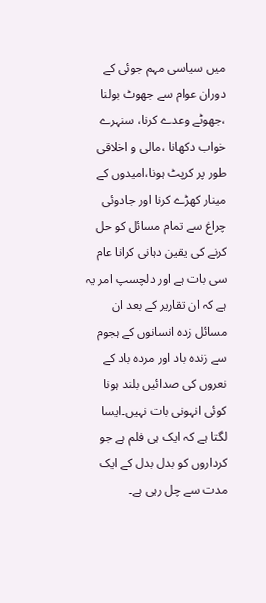میں سیاسی مہم جوئی کے دوران عوام سے جھوٹ بولنا ،جھوٹے وعدے کرنا، سنہرے خواب دکھانا ،مالی و اخلاقی طور پر کرپٹ ہونا،امیدوں کے مینار کھڑے کرنا اور جادوئی چراغ سے تمام مسائل کو حل کرنے کی یقین دہانی کرانا عام سی بات ہے اور دلچسپ امر یہ ہے کہ ان تقاریر کے بعد ان مسائل زدہ انسانوں کے ہجوم سے زندہ باد اور مردہ باد کے نعروں کی صدائیں بلند ہونا کوئی انہونی بات نہیں۔ایسا لگتا ہے کہ ایک ہی فلم ہے جو کرداروں کو بدل بدل کے ایک مدت سے چل رہی ہے۔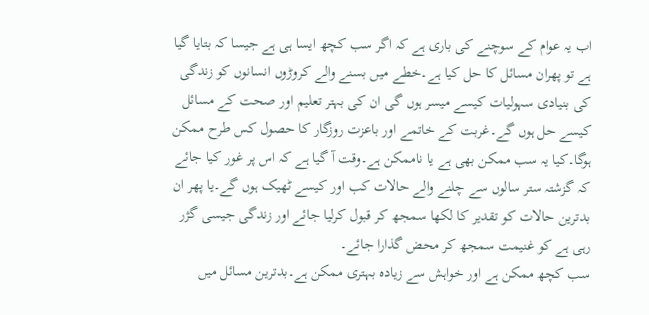اب یہ عوام کے سوچنے کی باری ہے کہ اگر سب کچھ ایسا ہی ہے جیسا کہ بتایا گیا ہے تو پھران مسائل کا حل کیا ہے۔خطے میں بسنے والے کروڑوں انسانوں کو زندگی کی بنیادی سہولیات کیسے میسر ہوں گی ان کی بہتر تعلیم اور صحت کے مسائل کیسے حل ہوں گے۔غربت کے خاتمے اور باعزت روزگار کا حصول کس طرح ممکن ہوگا۔کیا یہ سب ممکن بھی ہے یا ناممکن ہے۔وقت آ گیا ہے کہ اس پر غور کیا جائے کہ گزشتہ ستر سالوں سے چلنے والے حالات کب اور کیسے ٹھیک ہوں گے۔یا پھر ان بدترین حالات کو تقدیر کا لکھا سمجھ کر قبول کرلیا جائے اور زندگی جیسی گژر رہی ہے کو غنیمت سمجھ کر محض گذارا جائے۔
سب کچھ ممکن ہے اور خواہش سے زیادہ بہتری ممکن ہے۔بدترین مسائل میں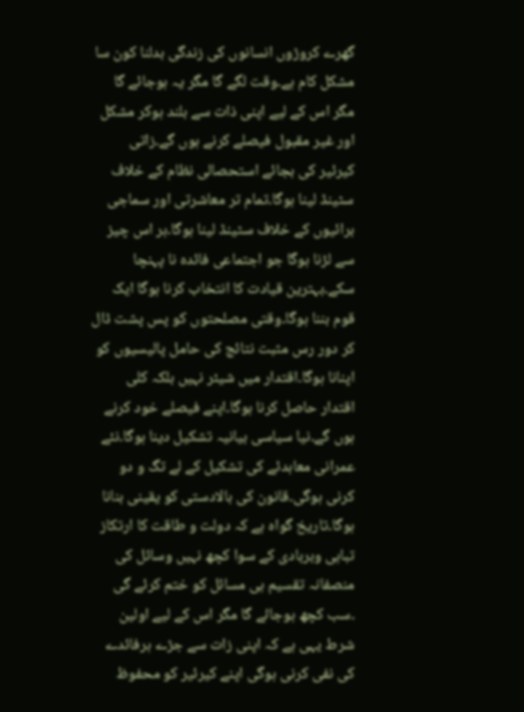گھرے کروڑوں انسانوں کی زندگی بدلنا کون سا مشکل کام ہے۔وقت لگے گا مگر یہ ہوجائے گا مگر اس کے لیے اپنی ذات سے بلند ہوکر مشکل اور غیر مقبول فیصلے کرنے ہوں گے۔زاتی کیرئیر کی بجائے استحصالی نظام کے خلاف سٹینڈ لینا ہوگا۔تمام تر معاشرتی اور سماجی برائیوں کے خلاف سٹینڈ لینا ہوگا۔ہر اس چیز سے لڑنا ہوگا جو اجتماعی فائدہ نا پہنچا سکے۔بہترین قیادت کا انتخاب کرنا ہوگا ایک قوم بننا ہوگا۔وقتی مصلحتوں کو پس پشت ڈال کر دور رس مثبت نتائج کی حامل پالیسیوں کو اپنانا ہوگا۔اقتدار میں شیئر نہیں بلکہ کلی اقتدار حاصل کرنا ہوگا۔اپنے فیصلے خود کرنے ہوں گے۔نیا سیاسی بیانیہ تشکیل دینا ہوگا۔نئے عمرانی معاہدئے کی تشکیل کے لے تگ و دو کرنی ہوگی۔قانون کی بالادستی کو یقینی بنانا ہوگا۔تاریخ گواہ ہے کہ دولت و طاقت کا ارتکاز تباہی وبربادی کے سوا کچھ نہیں وسائل کی منصفانہ تقسیم ہی مسائل کو ختم کرئے گی ۔سب کچھ ہوجائے گا مگر اس کے لیے اولین شرط یہی ہے کہ اپنی زات سے جڑے ہرفائدے کی نفی کرنی ہوگی اپنے کیرئیر کو محفوظ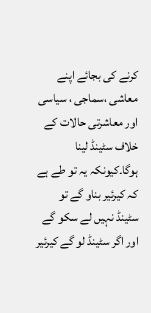کرنے کی بجائے اپنے معاشی ،سماجی ، سیاسی اور معاشرتی حالات کے خلاف سٹینڈ لینا ہوگا۔کیونکہ یہ تو طے ہے کہ کیرئیر بناو گے تو سٹینڈ نہیں لے سکو گے اور اگر سٹینڈ لو گے کیرئیر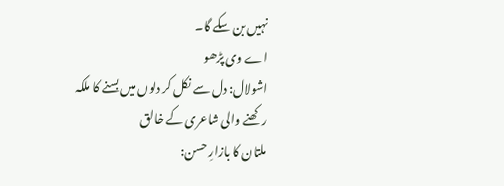نہیں بن سکے گا۔
اے وی پڑھو
اشولال: دل سے نکل کر دلوں میں بسنے کا ملکہ رکھنے والی شاعری کے خالق
ملتان کا بازارِ حسن: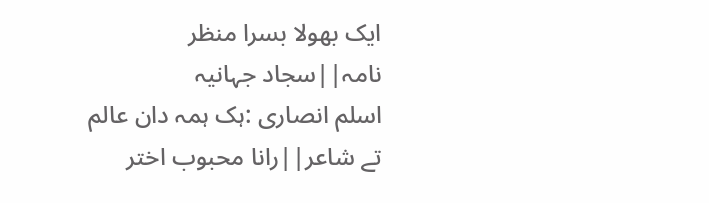ایک بھولا بسرا منظر نامہ||سجاد جہانیہ
اسلم انصاری :ہک ہمہ دان عالم تے شاعر||رانا محبوب اختر